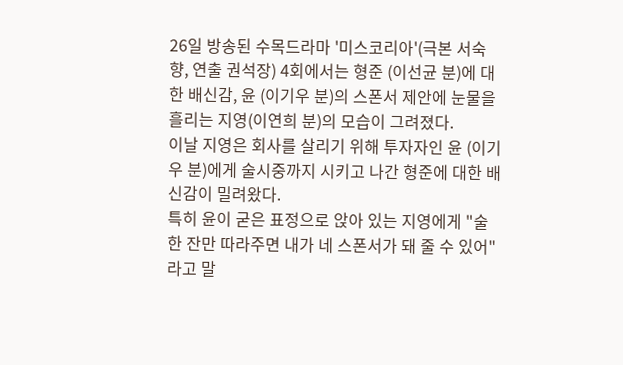26일 방송된 수목드라마 '미스코리아'(극본 서숙향, 연출 권석장) 4회에서는 형준 (이선균 분)에 대한 배신감, 윤 (이기우 분)의 스폰서 제안에 눈물을 흘리는 지영(이연희 분)의 모습이 그려졌다.
이날 지영은 회사를 살리기 위해 투자자인 윤 (이기우 분)에게 술시중까지 시키고 나간 형준에 대한 배신감이 밀려왔다.
특히 윤이 굳은 표정으로 앉아 있는 지영에게 "술 한 잔만 따라주면 내가 네 스폰서가 돼 줄 수 있어"라고 말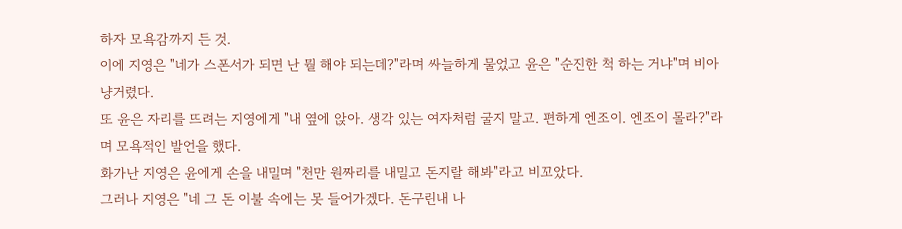하자 모욕감까지 든 것.
이에 지영은 "네가 스폰서가 되면 난 뭘 해야 되는데?"라며 싸늘하게 물었고 윤은 "순진한 척 하는 거냐"며 비아냥거렸다.
또 윤은 자리를 뜨려는 지영에게 "내 옆에 앉아. 생각 있는 여자처럼 굴지 말고. 편하게 엔조이. 엔조이 몰라?"라며 모욕적인 발언을 했다.
화가난 지영은 윤에게 손을 내밀며 "천만 원짜리를 내밀고 돈지랄 해봐"라고 비꼬았다.
그러나 지영은 "네 그 돈 이불 속에는 못 들어가겠다. 돈구린내 나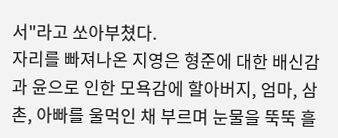서"라고 쏘아부쳤다.
자리를 빠져나온 지영은 형준에 대한 배신감과 윤으로 인한 모욕감에 할아버지, 엄마, 삼촌, 아빠를 울먹인 채 부르며 눈물을 뚝뚝 흘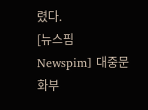렸다.
[뉴스핌 Newspim] 대중문화부